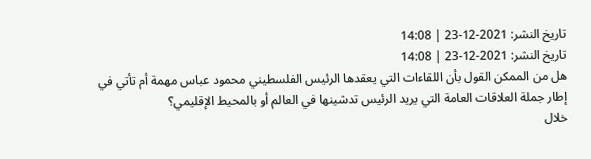تاريخ النشر: 2021-12-23 | 14:08
تاريخ النشر: 2021-12-23 | 14:08
هل من الممكن القول بأن اللقاءات التي يعقدها الرئيس الفلسطيني محمود عباس مهمة أم تأتي في إطار جملة العلاقات العامة التي يريد الرئيس تدشينها في العالم أو بالمحيط الإقليمي؟
خلال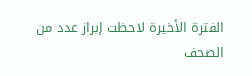الفترة الأخيرة لاحظت إبراز عدد من الصحف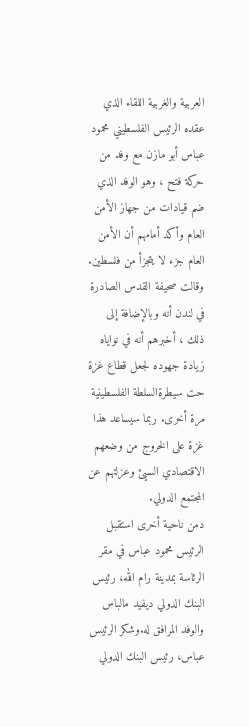العربية والغربية اللقاء الذي عقده الرئيس الفلسطيني محمود عباس أبو مازن مع وفد من حركة فتح ، وهو الوفد الذي ضم قيادات من جهاز الأمن العام وأكد أمامهم أن الأمن العام جزء لا يتجزأ من فلسطين.
وقالت صحيفة القدس الصادرة في لندن أنه وبالإضافة إلى ذلك ، أخبرهم أنه في نواياه زيادة جهوده لجعل قطاع غزة حت سيطرةالسلطة الفلسطينية مرة أخرى. ربما سيساعد هذا غزة على الخروج من وضعهم الاقتصادي السيئ وعزلتهم عن المجتمع الدولي.
دمن ناحية أخرى استقبل الرئيس محمود عباس في مقر الرئاسة بمدينة رام الله، رئيس البنك الدولي ديفيد مالباس والوفد المرافق له.وشكر الرئيس عباس، رئيس البنك الدولي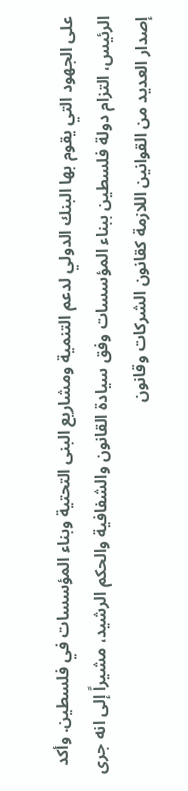على الجهود التي يقوم بها البنك الدولي لدعم التنمية ومشاريع البنى التحتية وبناء المؤسسات في فلسطين. وأكد الرئيس، التزام دولة فلسطين ببناء المؤسسات وفق سيادة القانون والشفافية والحكم الرشيد، مشيراً إلى انه جرى إصدار العديد من القوانين اللازمة كقانون الشركات وقانون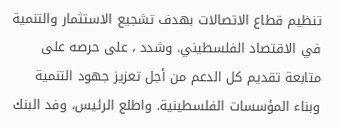تنظيم قطاع الاتصالات بهدف تشجيع الاستثمار والتنمية في الاقتصاد الفلسطيني. وشدد ، على حرصه على متابعة تقديم كل الدعم من أجل تعزيز جهود التنمية وبناء المؤسسات الفلسطينية. واطلع الرئيس، وفد البنك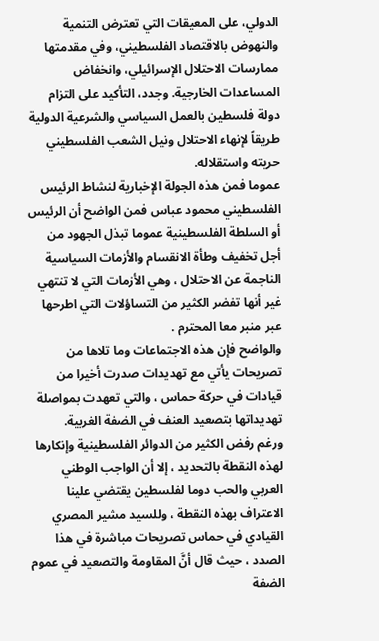الدولي، على المعيقات التي تعترض التنمية والنهوض بالاقتصاد الفلسطيني، وفي مقدمتها ممارسات الاحتلال الإسرائيلي، وانخفاض المساعدات الخارجية. وجدد، التأكيد على التزام دولة فلسطين بالعمل السياسي والشرعية الدولية طريقاً لإنهاء الاحتلال ونيل الشعب الفلسطيني حريته واستقلاله.
عموما فمن هذه الجولة الإخبارية لنشاط الرئيس الفلسطيني محمود عباس فمن الواضح أن الرئيس أو السلطة الفلسطينية عموما تبذل الجهود من أجل تخفيف وطأة الانقسام والأزمات السياسية الناجمة عن الاحتلال ، وهي الأزمات التي لا تنتهي غير أنها تفضر الكثير من التساؤلات التي اطرحها عبر منبر معا المحترم .
والواضح فإن هذه الاجتماعات وما تلاها من تصريحات يأتي مع تهديدات صدرت أخيرا من قيادات في حركة حماس ، والتي تعهدت بمواصلة تهديداتها بتصعيد العنف في الضفة الغربية.
ورغم رفض الكثير من الدوائر الفلسطينية وإنكارها لهذه النقطة بالتحديد ، إلا أن الواجب الوطني العربي والحب دوما لفلسطين يقتضي علينا الاعتراف بهذه النقطة ، وللسيد مشير المصري القيادي في حماس تصريحات مباشرة في هذا الصدد ، حيث قال أنَّ المقاومة والتصعيد في عموم الضفة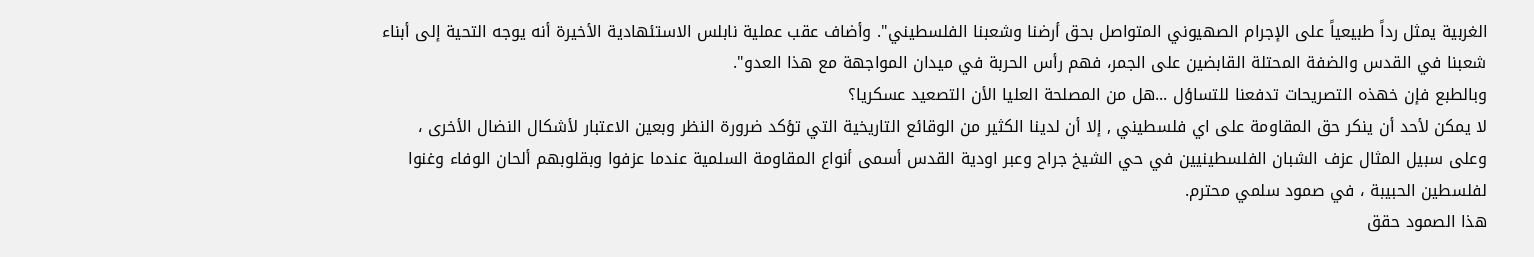الغربية يمثل رداً طبيعياً على الإجرام الصهيوني المتواصل بحق أرضنا وشعبنا الفلسطيني". وأضاف عقب عملية نابلس الاستئهادية الأخيرة أنه يوجه التحية إلى أبناء شعبنا في القدس والضفة المحتلة القابضين على الجمر، فهم رأس الحربة في ميدان المواجهة مع هذا العدو".
وبالطبع فإن خهذه التصريحات تدفعنا للتساؤل ...هل من المصلحة العليا الأن التصعيد عسكريا؟
لا يمكن لأحد أن ينكر حق المقاومة على اي فلسطيني , إلا أن لدينا الكثير من الوقائع التاريخية التي تؤكد ضرورة النظر وبعين الاعتبار لأشكال النضال الأخرى ، وعلى سبيل المثال عزف الشبان الفلسطينيين في حي الشيخ جراح وعبر اودية القدس أسمى أنواع المقاومة السلمية عندما عزفوا وبقلوبهم ألحان الوفاء وغنوا لفلسطين الحبيبة ، في صمود سلمي محترم.
هذا الصمود حقق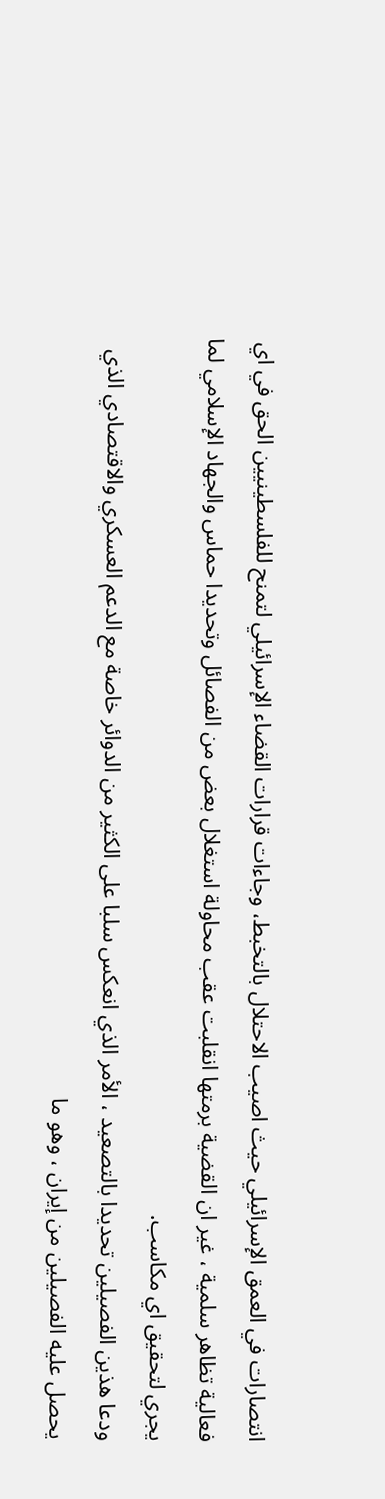انتصارات في العمق الإسرائيلي حيث اصيب الاحتلال بالتخبط، وجاءات قرارات القضاء الإسرائيلي لتمنح للفلسطينيين الحق في اي فعالية تظاهر سلمية ، غير ان القضية برمتها انقلبت عقب محاولة استغلال بعض من الفصائل وتحديدا حماس والجهاد الإسلامي لما يجري لتحقيق اي مكاسب.
ودعا هذين الفصيلين تحديدا بالتصعيد ، الأمر الذي انعكس سلبا على الكثير من الدوائر خاصة مع الدعم العسكري والاقتصادي الذي يحصل عليه الفصيلين من إيران ، وهو ما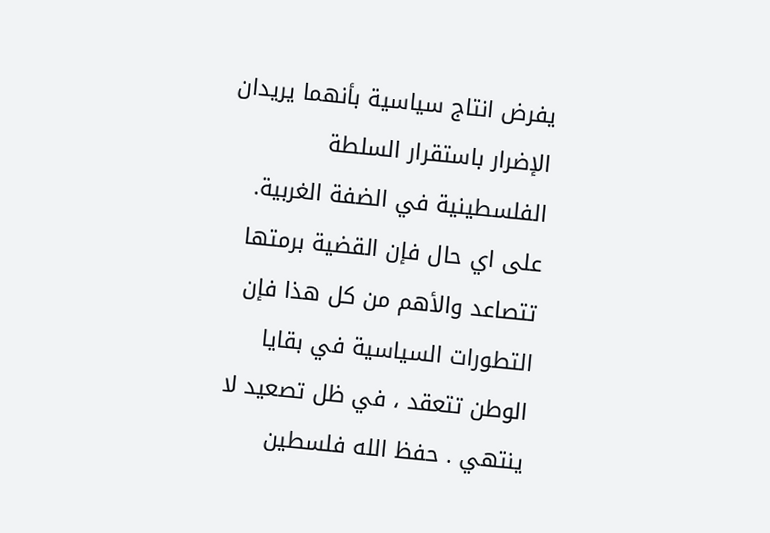يفرض انتاج سياسية بأنهما يريدان الإضرار باستقرار السلطة الفلسطينية في الضفة الغربية.
على اي حال فإن القضية برمتها تتصاعد والأهم من كل هذا فإن التطورات السياسية في بقايا الوطن تتعقد ، في ظل تصعيد لا ينتهي . حفظ الله فلسطين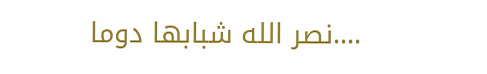....نصر الله شبابها دوما